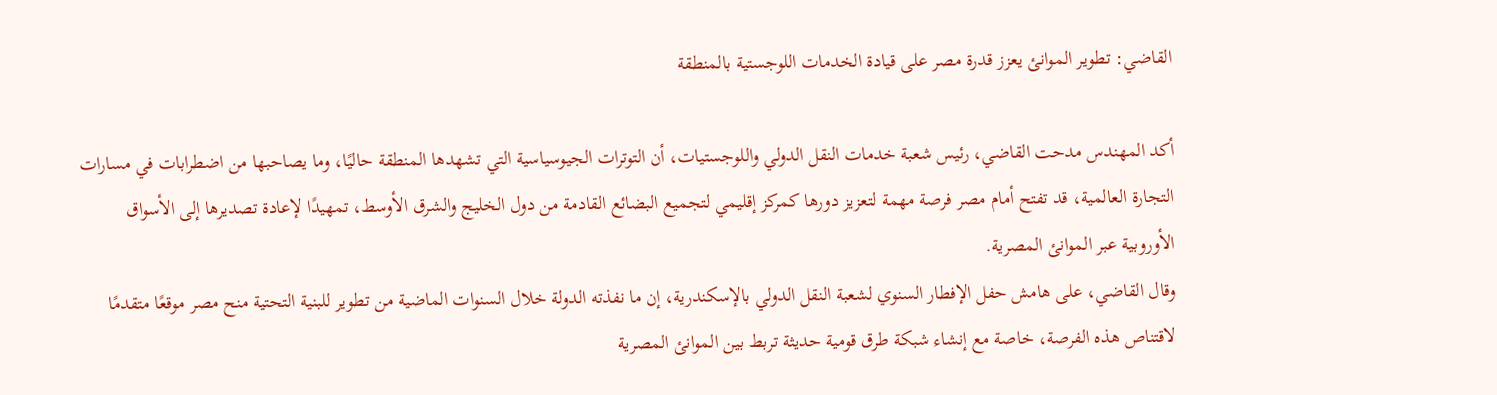القاضي: تطوير الموانئ يعزز قدرة مصر على قيادة الخدمات اللوجستية بالمنطقة

أكد المهندس مدحت القاضي، رئيس شعبة خدمات النقل الدولي واللوجستيات، أن التوترات الجيوسياسية التي تشهدها المنطقة حاليًا، وما يصاحبها من اضطرابات في مسارات التجارة العالمية، قد تفتح أمام مصر فرصة مهمة لتعزيز دورها كمركز إقليمي لتجميع البضائع القادمة من دول الخليج والشرق الأوسط، تمهيدًا لإعادة تصديرها إلى الأسواق الأوروبية عبر الموانئ المصرية.
وقال القاضي، على هامش حفل الإفطار السنوي لشعبة النقل الدولي بالإسكندرية، إن ما نفذته الدولة خلال السنوات الماضية من تطوير للبنية التحتية منح مصر موقعًا متقدمًا لاقتناص هذه الفرصة، خاصة مع إنشاء شبكة طرق قومية حديثة تربط بين الموانئ المصرية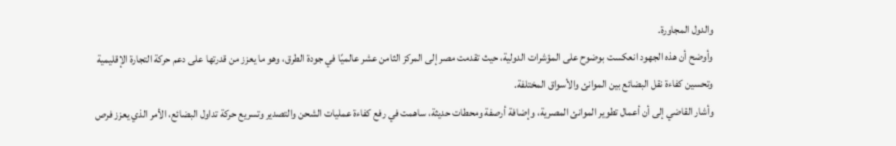والدول المجاورة.
وأوضح أن هذه الجهود انعكست بوضوح على المؤشرات الدولية، حيث تقدمت مصر إلى المركز الثامن عشر عالميًا في جودة الطرق، وهو ما يعزز من قدرتها على دعم حركة التجارة الإقليمية وتحسين كفاءة نقل البضائع بين الموانئ والأسواق المختلفة.
وأشار القاضي إلى أن أعمال تطوير الموانئ المصرية، وإضافة أرصفة ومحطات حديثة، ساهمت في رفع كفاءة عمليات الشحن والتصدير وتسريع حركة تداول البضائع، الأمر الذي يعزز فرص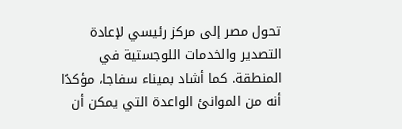تحول مصر إلى مركز رئيسي لإعادة التصدير والخدمات اللوجستية في المنطقة. كما أشاد بميناء سفاجا، مؤكدًا أنه من الموانئ الواعدة التي يمكن أن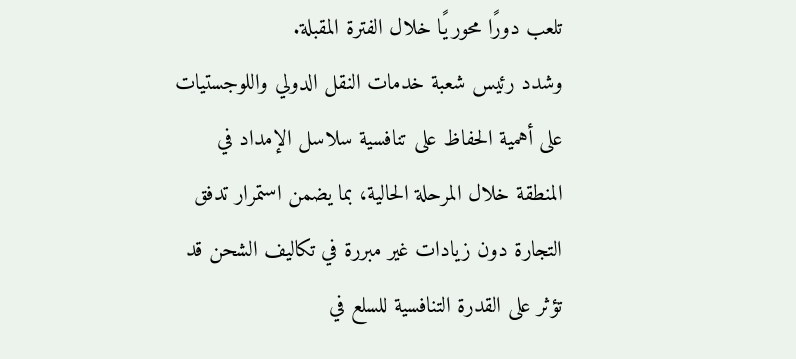تلعب دورًا محوريًا خلال الفترة المقبلة.
وشدد رئيس شعبة خدمات النقل الدولي واللوجستيات على أهمية الحفاظ على تنافسية سلاسل الإمداد في المنطقة خلال المرحلة الحالية، بما يضمن استمرار تدفق التجارة دون زيادات غير مبررة في تكاليف الشحن قد تؤثر على القدرة التنافسية للسلع في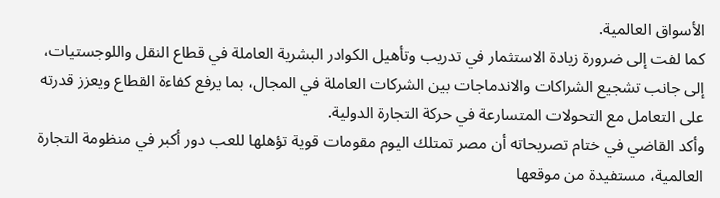الأسواق العالمية.
كما لفت إلى ضرورة زيادة الاستثمار في تدريب وتأهيل الكوادر البشرية العاملة في قطاع النقل واللوجستيات، إلى جانب تشجيع الشراكات والاندماجات بين الشركات العاملة في المجال، بما يرفع كفاءة القطاع ويعزز قدرته على التعامل مع التحولات المتسارعة في حركة التجارة الدولية.
وأكد القاضي في ختام تصريحاته أن مصر تمتلك اليوم مقومات قوية تؤهلها للعب دور أكبر في منظومة التجارة العالمية، مستفيدة من موقعها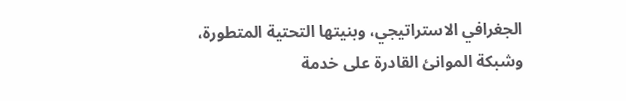الجغرافي الاستراتيجي، وبنيتها التحتية المتطورة، وشبكة الموانئ القادرة على خدمة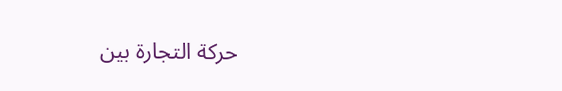حركة التجارة بين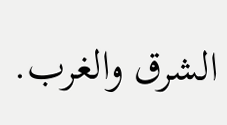الشرق والغرب.